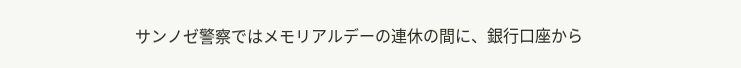サンノゼ警察ではメモリアルデーの連休の間に、銀行口座から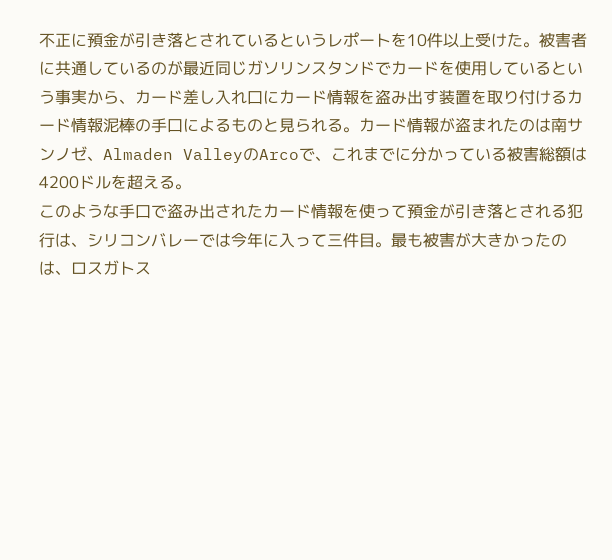不正に預金が引き落とされているというレポートを10件以上受けた。被害者に共通しているのが最近同じガソリンスタンドでカードを使用しているという事実から、カード差し入れ口にカード情報を盗み出す装置を取り付けるカード情報泥棒の手口によるものと見られる。カード情報が盗まれたのは南サンノゼ、Almaden ValleyのArcoで、これまでに分かっている被害総額は4200ドルを超える。
このような手口で盗み出されたカード情報を使って預金が引き落とされる犯行は、シリコンバレーでは今年に入って三件目。最も被害が大きかったのは、ロスガトス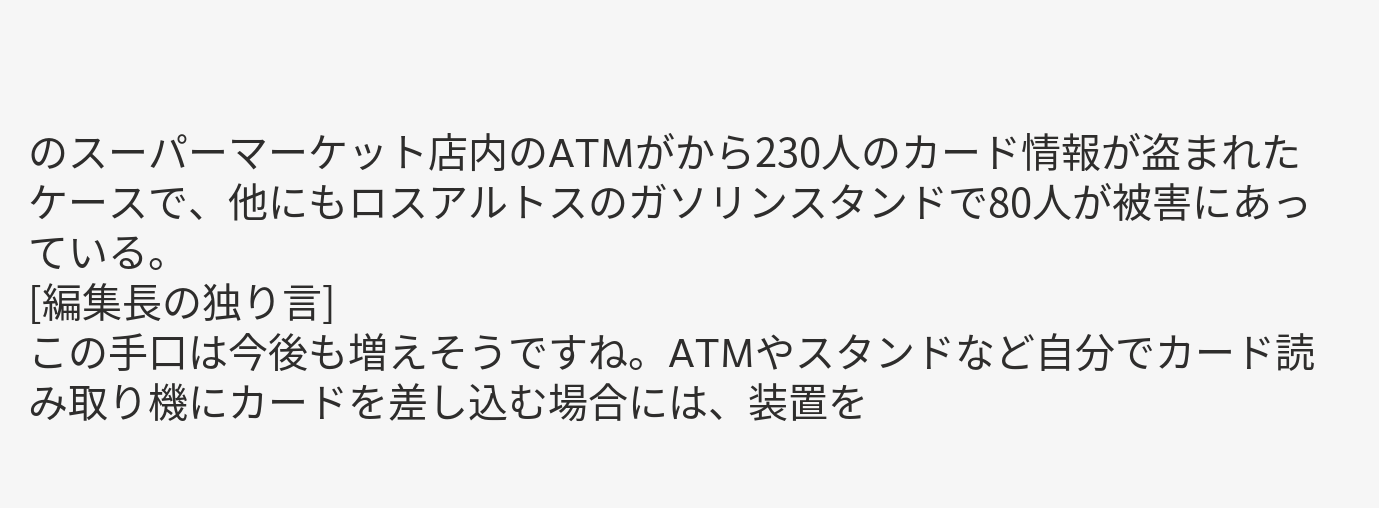のスーパーマーケット店内のATMがから230人のカード情報が盗まれたケースで、他にもロスアルトスのガソリンスタンドで80人が被害にあっている。
[編集長の独り言]
この手口は今後も増えそうですね。ATMやスタンドなど自分でカード読み取り機にカードを差し込む場合には、装置を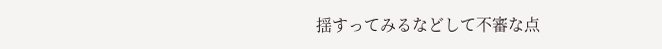揺すってみるなどして不審な点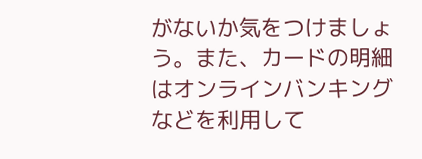がないか気をつけましょう。また、カードの明細はオンラインバンキングなどを利用して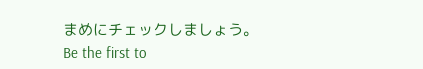まめにチェックしましょう。
Be the first to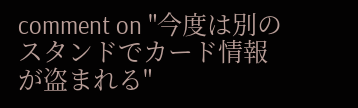comment on "今度は別のスタンドでカード情報が盗まれる"